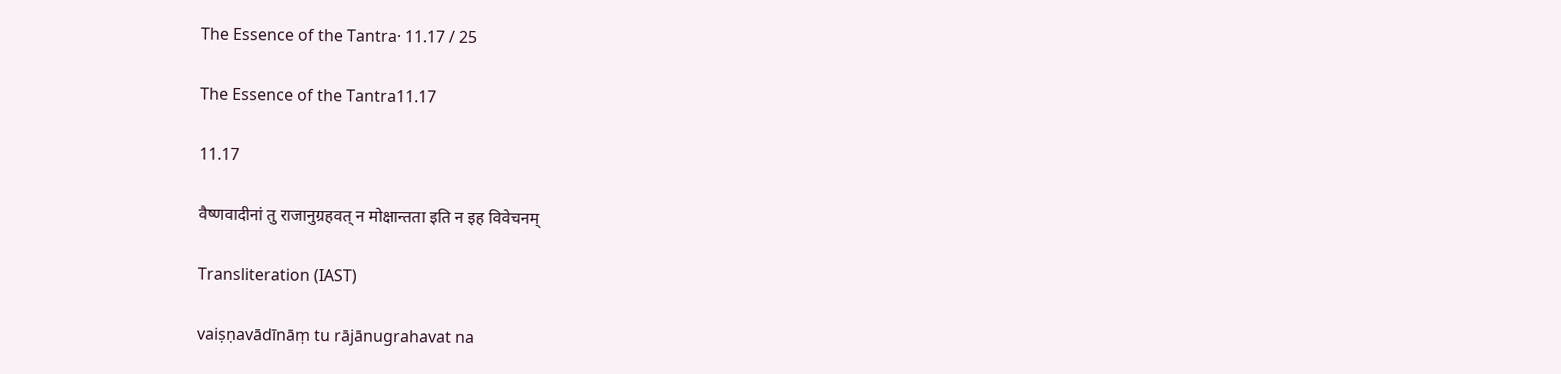The Essence of the Tantra· 11.17 / 25

The Essence of the Tantra11.17

11.17

वैष्णवादीनां तु राजानुग्रहवत् न मोक्षान्तता इति न इह विवेचनम्

Transliteration (IAST)

vaiṣṇavādīnāṃ tu rājānugrahavat na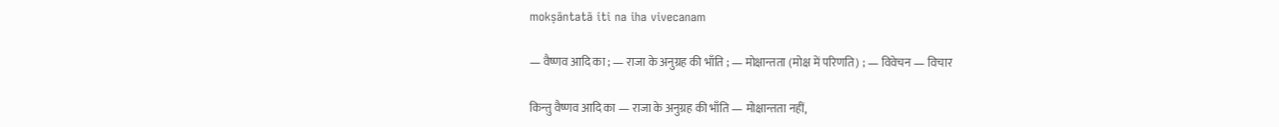mokṣāntatā iti na iha vivecanam

— वैष्णव आदि का ; — राजा के अनुग्रह की भाँति ; — मोक्षान्तता (मोक्ष में परिणति) ; — विवेचन — विचार

किन्तु वैष्णव आदि का — राजा के अनुग्रह की भाँति — मोक्षान्तता नहीं,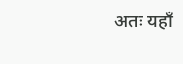अतः यहाँ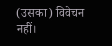(उसका) विवेचन नहीं।